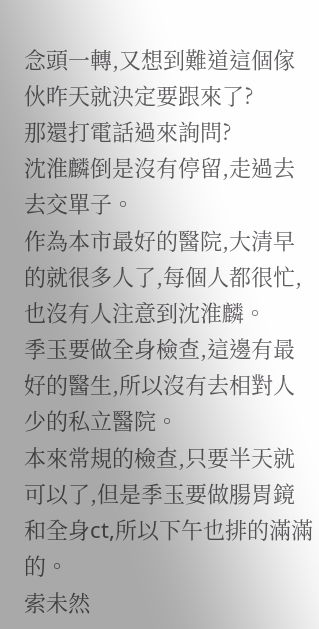念頭一轉,又想到難道這個傢伙昨天就決定要跟來了?
那還打電話過來詢問?
沈淮麟倒是沒有停留,走過去去交單子。
作為本市最好的醫院,大清早的就很多人了,每個人都很忙,也沒有人注意到沈淮麟。
季玉要做全身檢查,這邊有最好的醫生,所以沒有去相對人少的私立醫院。
本來常規的檢查,只要半天就可以了,但是季玉要做腸胃鏡和全身ct,所以下午也排的滿滿的。
索未然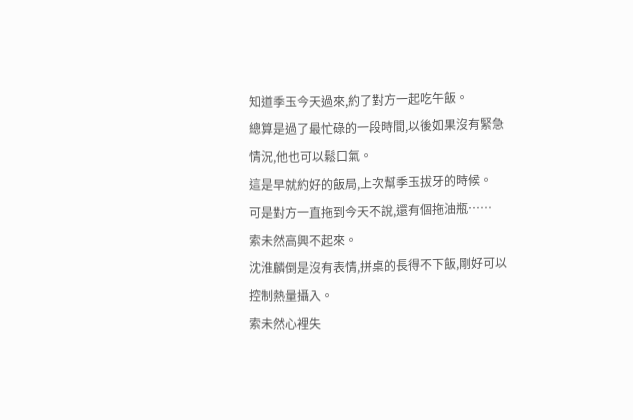知道季玉今天過來,約了對方一起吃午飯。
總算是過了最忙碌的一段時間,以後如果沒有緊急情況,他也可以鬆口氣。
這是早就約好的飯局,上次幫季玉拔牙的時候。
可是對方一直拖到今天不說,還有個拖油瓶……
索未然高興不起來。
沈淮麟倒是沒有表情,拼桌的長得不下飯,剛好可以控制熱量攝入。
索未然心裡失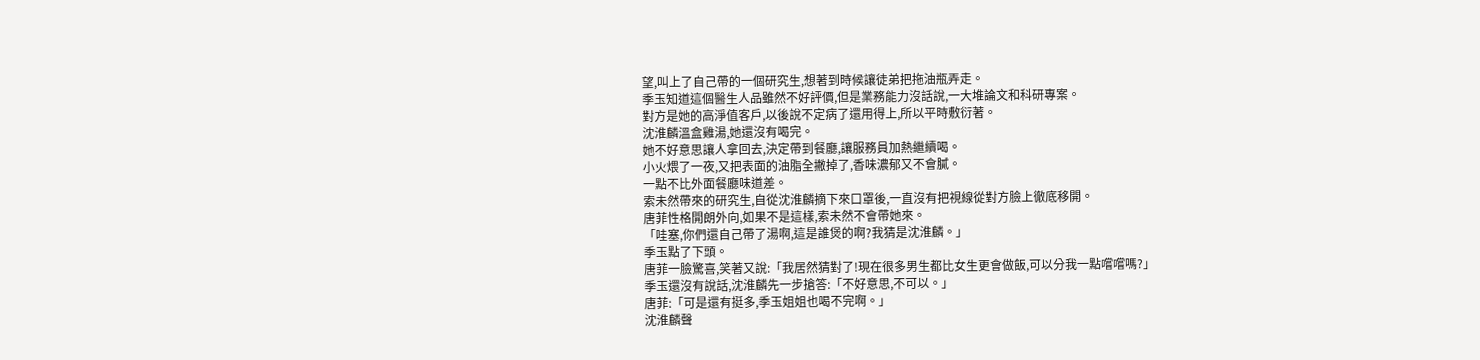望,叫上了自己帶的一個研究生,想著到時候讓徒弟把拖油瓶弄走。
季玉知道這個醫生人品雖然不好評價,但是業務能力沒話說,一大堆論文和科研專案。
對方是她的高淨值客戶,以後說不定病了還用得上,所以平時敷衍著。
沈淮麟溫盒雞湯,她還沒有喝完。
她不好意思讓人拿回去,決定帶到餐廳,讓服務員加熱繼續喝。
小火煨了一夜,又把表面的油脂全撇掉了,香味濃郁又不會膩。
一點不比外面餐廳味道差。
索未然帶來的研究生,自從沈淮麟摘下來口罩後,一直沒有把視線從對方臉上徹底移開。
唐菲性格開朗外向,如果不是這樣,索未然不會帶她來。
「哇塞,你們還自己帶了湯啊,這是誰煲的啊?我猜是沈淮麟。」
季玉點了下頭。
唐菲一臉驚喜,笑著又說:「我居然猜對了!現在很多男生都比女生更會做飯,可以分我一點嚐嚐嗎?」
季玉還沒有說話,沈淮麟先一步搶答:「不好意思,不可以。」
唐菲:「可是還有挺多,季玉姐姐也喝不完啊。」
沈淮麟聲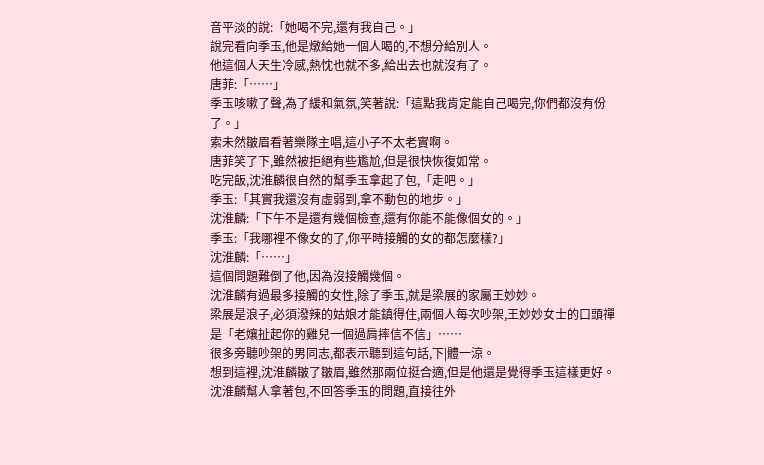音平淡的說:「她喝不完,還有我自己。」
說完看向季玉,他是燉給她一個人喝的,不想分給別人。
他這個人天生冷感,熱忱也就不多,給出去也就沒有了。
唐菲:「……」
季玉咳嗽了聲,為了緩和氣氛,笑著說:「這點我肯定能自己喝完,你們都沒有份了。」
索未然皺眉看著樂隊主唱,這小子不太老實啊。
唐菲笑了下,雖然被拒絕有些尷尬,但是很快恢復如常。
吃完飯,沈淮麟很自然的幫季玉拿起了包,「走吧。」
季玉:「其實我還沒有虛弱到,拿不動包的地步。」
沈淮麟:「下午不是還有幾個檢查,還有你能不能像個女的。」
季玉:「我哪裡不像女的了,你平時接觸的女的都怎麼樣?」
沈淮麟:「……」
這個問題難倒了他,因為沒接觸幾個。
沈淮麟有過最多接觸的女性,除了季玉,就是梁展的家屬王妙妙。
梁展是浪子,必須潑辣的姑娘才能鎮得住,兩個人每次吵架,王妙妙女士的口頭禪是「老孃扯起你的雞兒一個過肩摔信不信」……
很多旁聽吵架的男同志,都表示聽到這句話,下|體一涼。
想到這裡,沈淮麟皺了皺眉,雖然那兩位挺合適,但是他還是覺得季玉這樣更好。
沈淮麟幫人拿著包,不回答季玉的問題,直接往外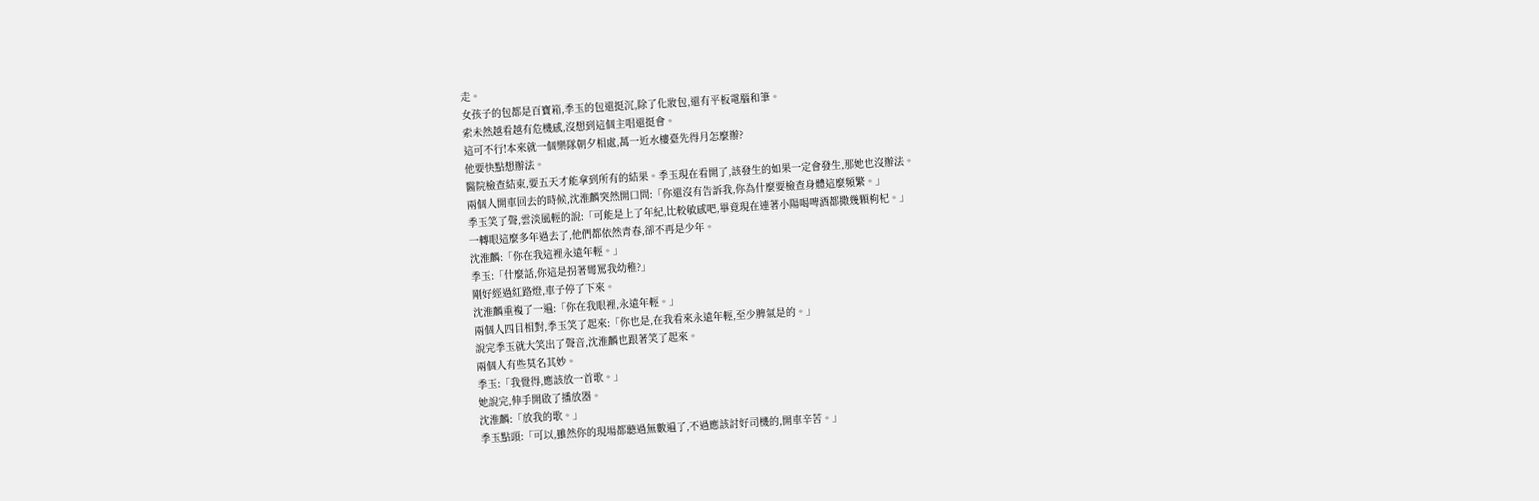走。
女孩子的包都是百寶箱,季玉的包還挺沉,除了化妝包,還有平板電腦和筆。
索未然越看越有危機感,沒想到這個主唱還挺會。
這可不行!本來就一個樂隊朝夕相處,萬一近水樓臺先得月怎麼辦?
他要快點想辦法。
醫院檢查結束,要五天才能拿到所有的結果。季玉現在看開了,該發生的如果一定會發生,那她也沒辦法。
兩個人開車回去的時候,沈淮麟突然開口問:「你還沒有告訴我,你為什麼要檢查身體這麼頻繁。」
季玉笑了聲,雲淡風輕的說:「可能是上了年紀,比較敏感吧,畢竟現在連著小陽喝啤酒都撒幾顆枸杞。」
一轉眼這麼多年過去了,他們都依然青春,卻不再是少年。
沈淮麟:「你在我這裡永遠年輕。」
季玉:「什麼話,你這是拐著彎罵我幼稚?」
剛好經過紅路燈,車子停了下來。
沈淮麟重複了一遍:「你在我眼裡,永遠年輕。」
兩個人四目相對,季玉笑了起來:「你也是,在我看來永遠年輕,至少脾氣是的。」
說完季玉就大笑出了聲音,沈淮麟也跟著笑了起來。
兩個人有些莫名其妙。
季玉:「我覺得,應該放一首歌。」
她說完,伸手開啟了播放器。
沈淮麟:「放我的歌。」
季玉點頭:「可以,雖然你的現場都聽過無數遍了,不過應該討好司機的,開車辛苦。」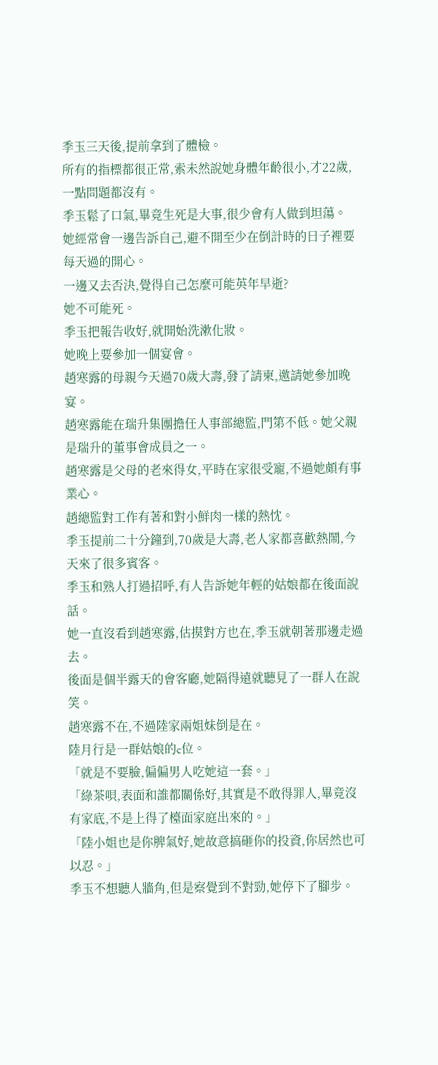季玉三天後,提前拿到了體檢。
所有的指標都很正常,索未然說她身體年齡很小,才22歲,一點問題都沒有。
季玉鬆了口氣,畢竟生死是大事,很少會有人做到坦蕩。
她經常會一邊告訴自己,避不開至少在倒計時的日子裡要每天過的開心。
一邊又去否決,覺得自己怎麼可能英年早逝?
她不可能死。
季玉把報告收好,就開始洗漱化妝。
她晚上要參加一個宴會。
趙寒露的母親今天過70歲大壽,發了請柬,邀請她參加晚宴。
趙寒露能在瑞升集團擔任人事部總監,門第不低。她父親是瑞升的董事會成員之一。
趙寒露是父母的老來得女,平時在家很受寵,不過她頗有事業心。
趙總監對工作有著和對小鮮肉一樣的熱忱。
季玉提前二十分鐘到,70歲是大壽,老人家都喜歡熱鬧,今天來了很多賓客。
季玉和熟人打過招呼,有人告訴她年輕的姑娘都在後面說話。
她一直沒看到趙寒露,估摸對方也在,季玉就朝著那邊走過去。
後面是個半露天的會客廳,她隔得遠就聽見了一群人在說笑。
趙寒露不在,不過陸家兩姐妹倒是在。
陸月行是一群姑娘的c位。
「就是不要臉,偏偏男人吃她這一套。」
「綠茶唄,表面和誰都關係好,其實是不敢得罪人,畢竟沒有家底,不是上得了檯面家庭出來的。」
「陸小姐也是你脾氣好,她故意搞砸你的投資,你居然也可以忍。」
季玉不想聽人牆角,但是察覺到不對勁,她停下了腳步。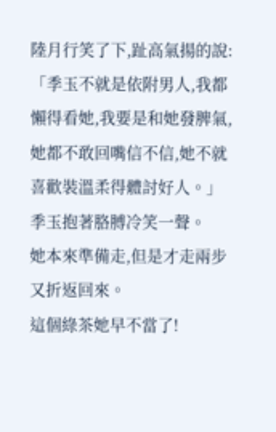陸月行笑了下,趾高氣揚的說:「季玉不就是依附男人,我都懶得看她,我要是和她發脾氣,她都不敢回嘴信不信,她不就喜歡裝溫柔得體討好人。」
季玉抱著胳膊冷笑一聲。
她本來準備走,但是才走兩步又折返回來。
這個綠茶她早不當了!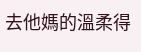去他媽的溫柔得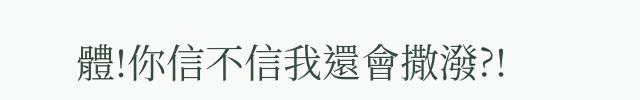體!你信不信我還會撒潑?!